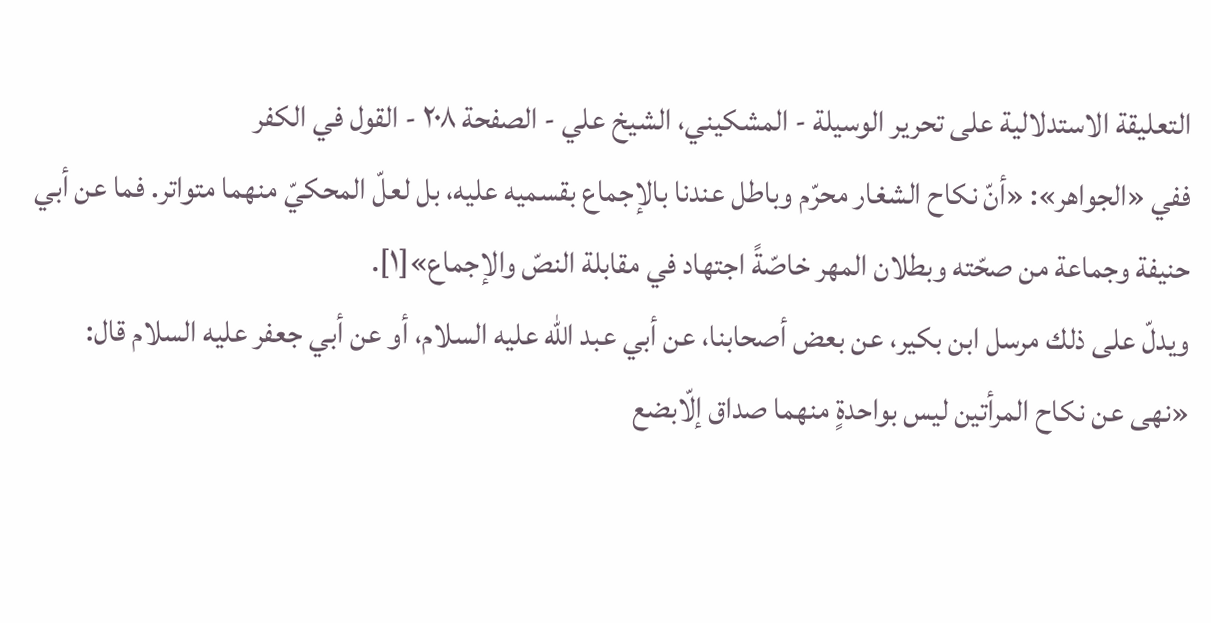التعليقة الاستدلالية على تحرير الوسيلة - المشكيني، الشيخ علي - الصفحة ٢٠٨ - القول في الكفر
ففي «الجواهر»: «أنّ نكاح الشغار محرّم وباطل عندنا بالإجماع بقسميه عليه، بل لعلّ المحكيّ منهما متواتر. فما عن أبي حنيفة وجماعة من صحّته وبطلان المهر خاصّةً اجتهاد في مقابلة النصّ والإجماع»[١].
ويدلّ على ذلك مرسل ابن بكير، عن بعض أصحابنا، عن أبي عبد اللّه عليه السلام، أو عن أبي جعفر عليه السلام قال: «نهى عن نكاح المرأتين ليس بواحدةٍ منهما صداق إلّابضع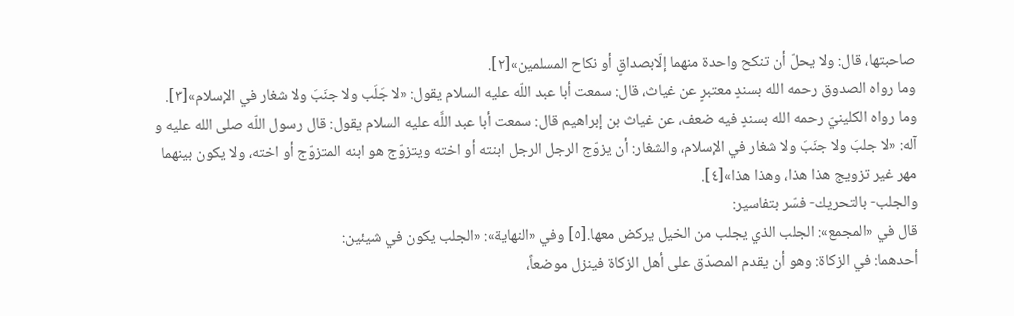صاحبتها، قال: ولا يحلّ أن تنكح واحدة منهما إلّابصداقٍ أو نكاح المسلمين»[٢].
وما رواه الصدوق رحمه الله بسندٍ معتبرٍ عن غياث، قال: سمعت أبا عبد اللّه عليه السلام يقول: «لا جَلَب ولا جنَبَ ولا شغار في الإسلام»[٣].
وما رواه الكلينيّ رحمه الله بسندٍ فيه ضعف، عن غياث بن إبراهيم قال: سمعت أبا عبد اللَّه عليه السلام يقول: قال رسول اللّه صلى الله عليه و آله: «لا جلبَ ولا جنَبَ ولا شغار في الإسلام، والشغار: أن يزوّج الرجل الرجل ابنته أو اخته ويتزوّج هو ابنه المتزوّج أو اخته، ولا يكون بينهما مهر غير تزويج هذا هذا، وهذا هذا»[٤].
والجلب- بالتحريك- فسّر بتفاسير:
قال في «المجمع»: الجلب الذي يجلب من الخيل يركض معها.[٥] وفي «النهاية»: «الجلب يكون في شيئين:
أحدهما: في الزكاة: وهو أن يقدم المصدّق على أهل الزكاة فينزل موضعاً،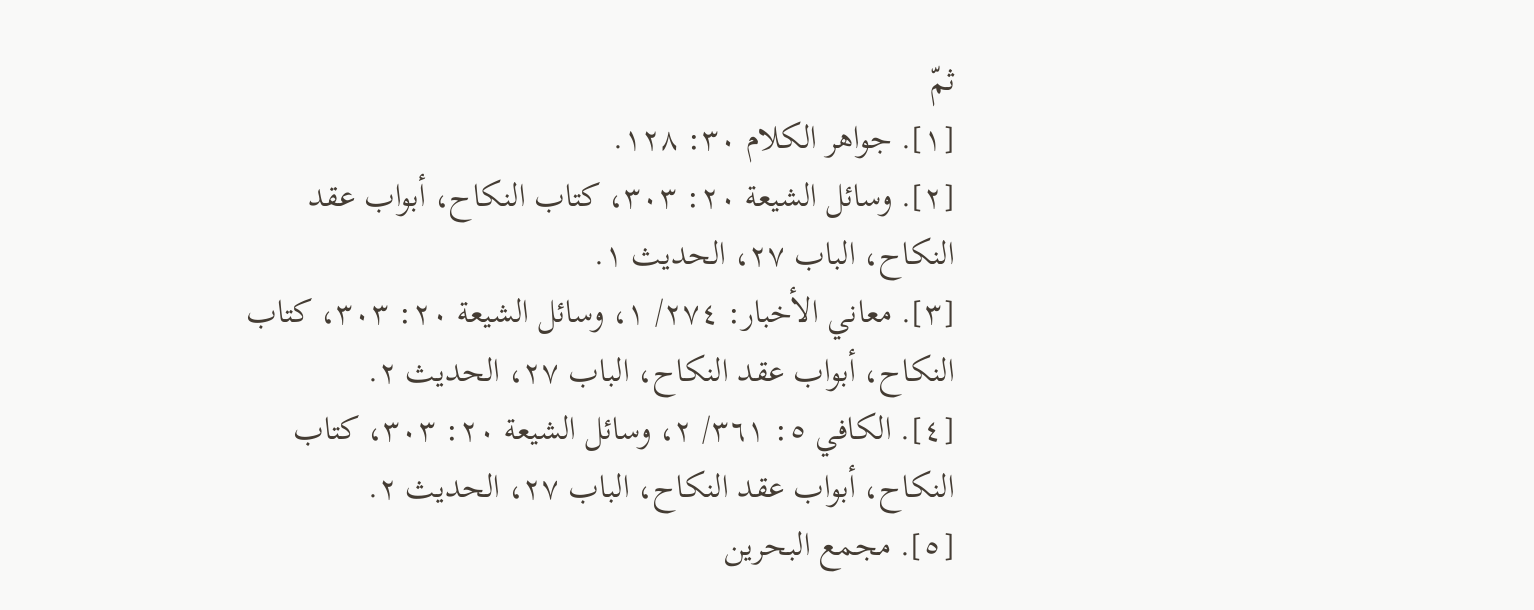ثمّ
[١]. جواهر الكلام ٣٠: ١٢٨.
[٢]. وسائل الشيعة ٢٠: ٣٠٣، كتاب النكاح، أبواب عقد النكاح، الباب ٢٧، الحديث ١.
[٣]. معاني الأخبار: ٢٧٤/ ١، وسائل الشيعة ٢٠: ٣٠٣، كتاب النكاح، أبواب عقد النكاح، الباب ٢٧، الحديث ٢.
[٤]. الكافي ٥: ٣٦١/ ٢، وسائل الشيعة ٢٠: ٣٠٣، كتاب النكاح، أبواب عقد النكاح، الباب ٢٧، الحديث ٢.
[٥]. مجمع البحرين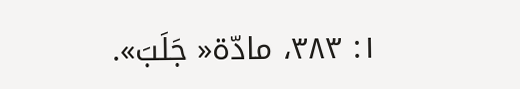١: ٣٨٣، مادّة« جَلَبَ».